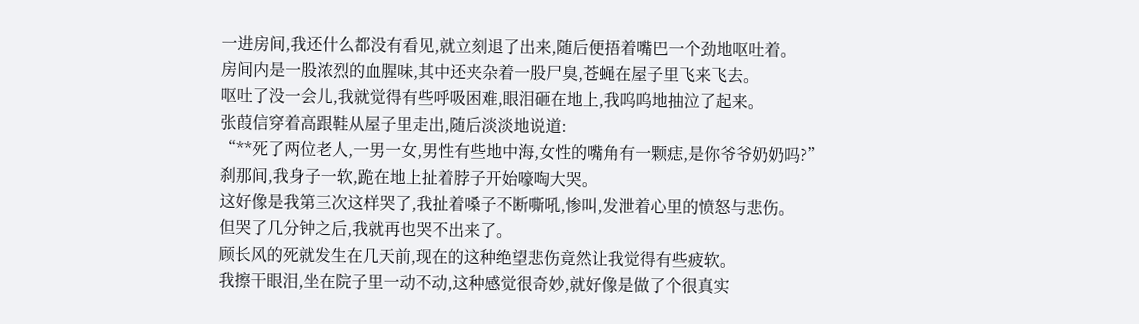一进房间,我还什么都没有看见,就立刻退了出来,随后便捂着嘴巴一个劲地呕吐着。
房间内是一股浓烈的血腥味,其中还夹杂着一股尸臭,苍蝇在屋子里飞来飞去。
呕吐了没一会儿,我就觉得有些呼吸困难,眼泪砸在地上,我呜呜地抽泣了起来。
张葭信穿着高跟鞋从屋子里走出,随后淡淡地说道:
“**死了两位老人,一男一女,男性有些地中海,女性的嘴角有一颗痣,是你爷爷奶奶吗?”
刹那间,我身子一软,跪在地上扯着脖子开始嚎啕大哭。
这好像是我第三次这样哭了,我扯着嗓子不断嘶吼,惨叫,发泄着心里的愤怒与悲伤。
但哭了几分钟之后,我就再也哭不出来了。
顾长风的死就发生在几天前,现在的这种绝望悲伤竟然让我觉得有些疲软。
我擦干眼泪,坐在院子里一动不动,这种感觉很奇妙,就好像是做了个很真实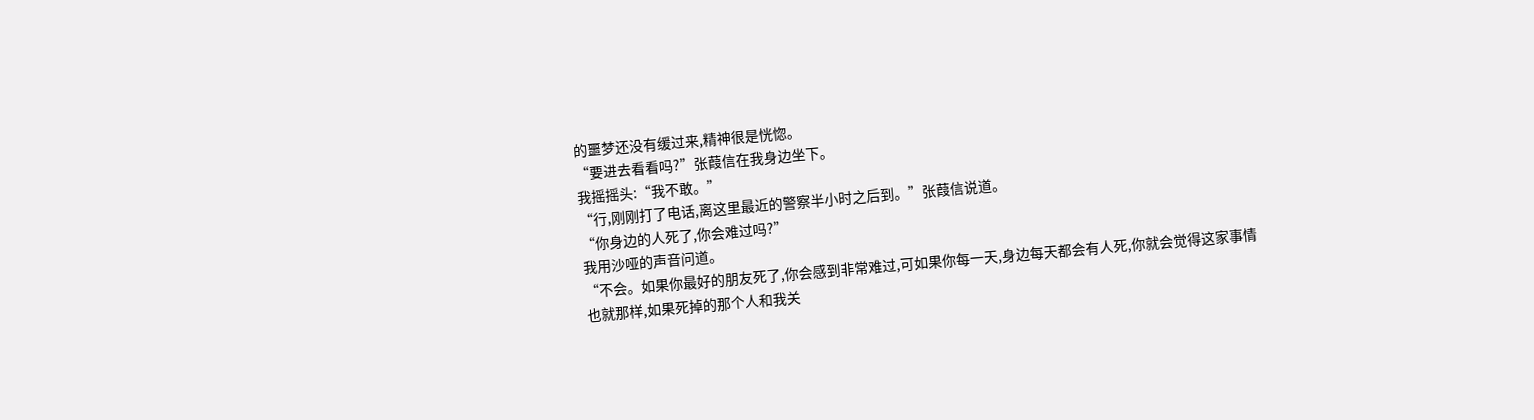的噩梦还没有缓过来,精神很是恍惚。
“要进去看看吗?”张葭信在我身边坐下。
我摇摇头:“我不敢。”
“行,刚刚打了电话,离这里最近的警察半小时之后到。”张葭信说道。
“你身边的人死了,你会难过吗?”
我用沙哑的声音问道。
“不会。如果你最好的朋友死了,你会感到非常难过,可如果你每一天,身边每天都会有人死,你就会觉得这家事情也就那样,如果死掉的那个人和我关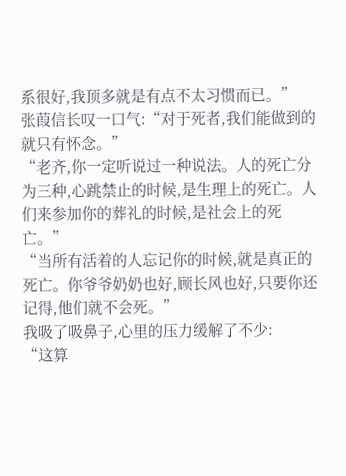系很好,我顶多就是有点不太习惯而已。”
张葭信长叹一口气:“对于死者,我们能做到的就只有怀念。”
“老齐,你一定听说过一种说法。人的死亡分为三种,心跳禁止的时候,是生理上的死亡。人们来参加你的葬礼的时候,是社会上的死亡。”
“当所有活着的人忘记你的时候,就是真正的死亡。你爷爷奶奶也好,顾长风也好,只要你还记得,他们就不会死。”
我吸了吸鼻子,心里的压力缓解了不少:
“这算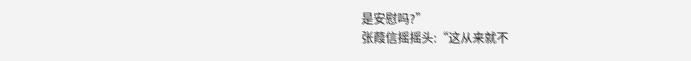是安慰吗?”
张葭信摇摇头:“这从来就不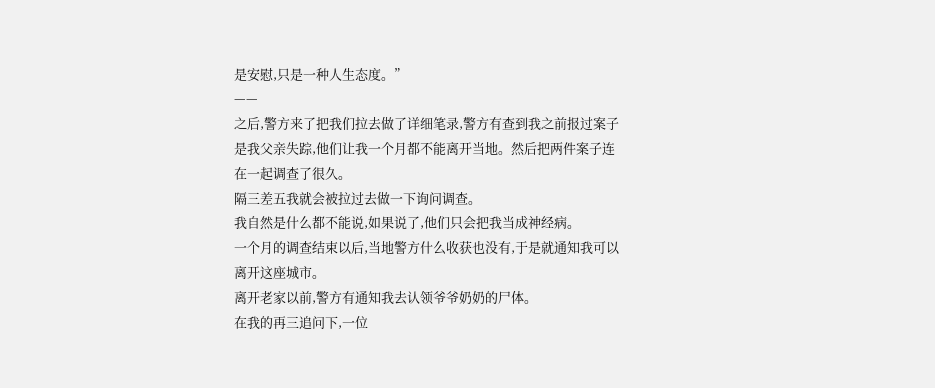是安慰,只是一种人生态度。”
——
之后,警方来了把我们拉去做了详细笔录,警方有查到我之前报过案子是我父亲失踪,他们让我一个月都不能离开当地。然后把两件案子连在一起调查了很久。
隔三差五我就会被拉过去做一下询问调查。
我自然是什么都不能说,如果说了,他们只会把我当成神经病。
一个月的调查结束以后,当地警方什么收获也没有,于是就通知我可以离开这座城市。
离开老家以前,警方有通知我去认领爷爷奶奶的尸体。
在我的再三追问下,一位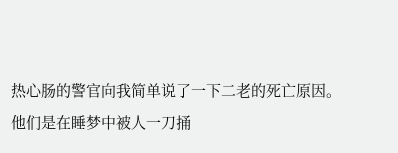热心肠的警官向我简单说了一下二老的死亡原因。
他们是在睡梦中被人一刀捅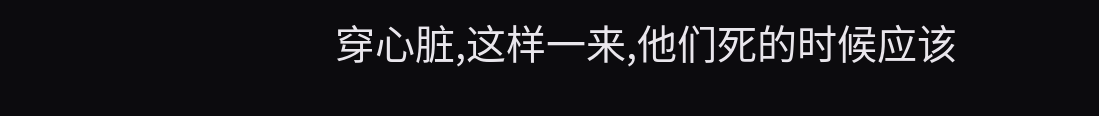穿心脏,这样一来,他们死的时候应该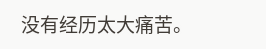没有经历太大痛苦。